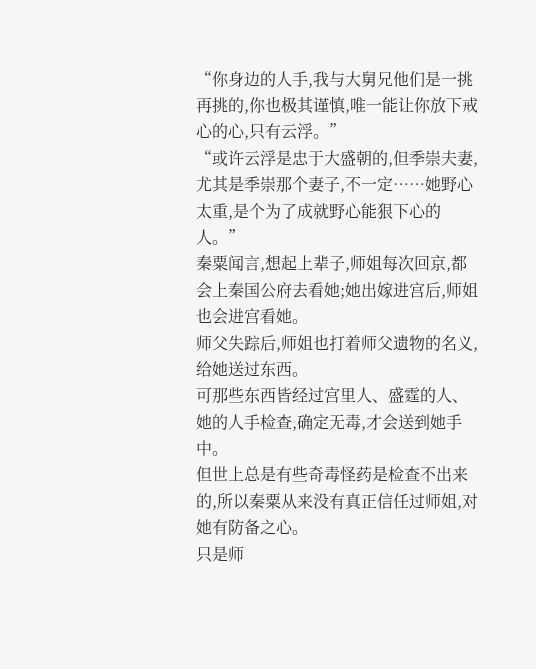“你身边的人手,我与大舅兄他们是一挑再挑的,你也极其谨慎,唯一能让你放下戒心的心,只有云浮。”
“或许云浮是忠于大盛朝的,但季崇夫妻,尤其是季崇那个妻子,不一定……她野心太重,是个为了成就野心能狠下心的人。”
秦粟闻言,想起上辈子,师姐每次回京,都会上秦国公府去看她;她出嫁进宫后,师姐也会进宫看她。
师父失踪后,师姐也打着师父遗物的名义,给她送过东西。
可那些东西皆经过宫里人、盛霆的人、她的人手检查,确定无毒,才会送到她手中。
但世上总是有些奇毒怪药是检查不出来的,所以秦粟从来没有真正信任过师姐,对她有防备之心。
只是师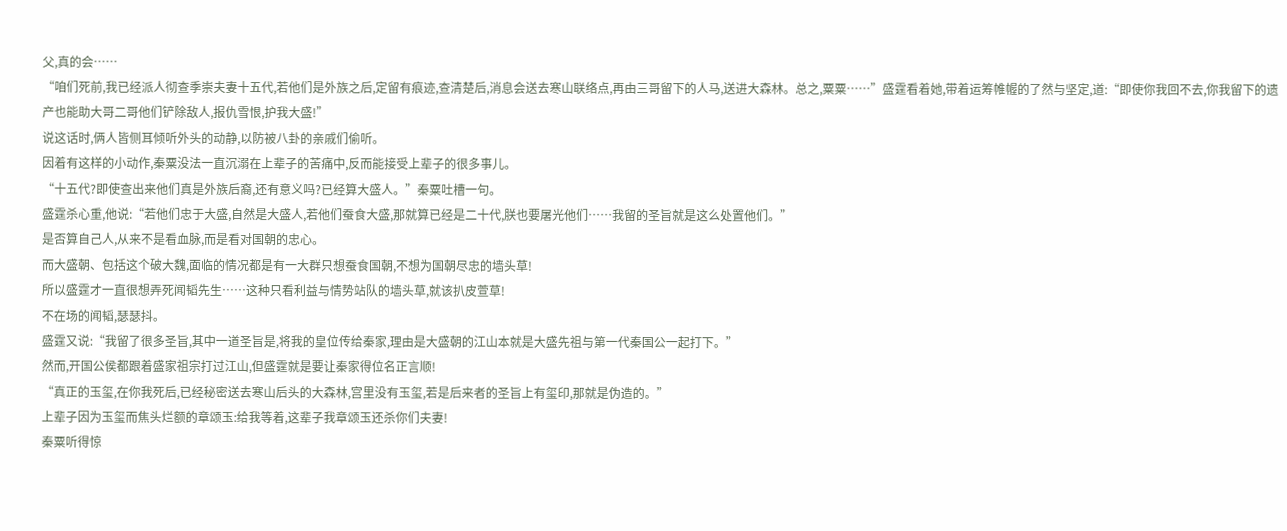父,真的会……
“咱们死前,我已经派人彻查季崇夫妻十五代,若他们是外族之后,定留有痕迹,查清楚后,消息会送去寒山联络点,再由三哥留下的人马,送进大森林。总之,粟粟……”盛霆看着她,带着运筹帷幄的了然与坚定,道:“即使你我回不去,你我留下的遗产也能助大哥二哥他们铲除敌人,报仇雪恨,护我大盛!”
说这话时,俩人皆侧耳倾听外头的动静,以防被八卦的亲戚们偷听。
因着有这样的小动作,秦粟没法一直沉溺在上辈子的苦痛中,反而能接受上辈子的很多事儿。
“十五代?即使查出来他们真是外族后裔,还有意义吗?已经算大盛人。”秦粟吐槽一句。
盛霆杀心重,他说:“若他们忠于大盛,自然是大盛人,若他们蚕食大盛,那就算已经是二十代,朕也要屠光他们……我留的圣旨就是这么处置他们。”
是否算自己人,从来不是看血脉,而是看对国朝的忠心。
而大盛朝、包括这个破大魏,面临的情况都是有一大群只想蚕食国朝,不想为国朝尽忠的墙头草!
所以盛霆才一直很想弄死闻韬先生……这种只看利益与情势站队的墙头草,就该扒皮萱草!
不在场的闻韬,瑟瑟抖。
盛霆又说:“我留了很多圣旨,其中一道圣旨是,将我的皇位传给秦家,理由是大盛朝的江山本就是大盛先祖与第一代秦国公一起打下。”
然而,开国公侯都跟着盛家祖宗打过江山,但盛霆就是要让秦家得位名正言顺!
“真正的玉玺,在你我死后,已经秘密送去寒山后头的大森林,宫里没有玉玺,若是后来者的圣旨上有玺印,那就是伪造的。”
上辈子因为玉玺而焦头烂额的章颂玉:给我等着,这辈子我章颂玉还杀你们夫妻!
秦粟听得惊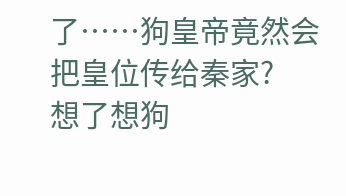了……狗皇帝竟然会把皇位传给秦家?
想了想狗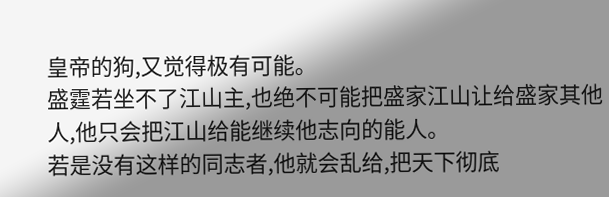皇帝的狗,又觉得极有可能。
盛霆若坐不了江山主,也绝不可能把盛家江山让给盛家其他人,他只会把江山给能继续他志向的能人。
若是没有这样的同志者,他就会乱给,把天下彻底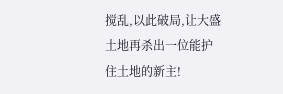搅乱,以此破局,让大盛土地再杀出一位能护住土地的新主!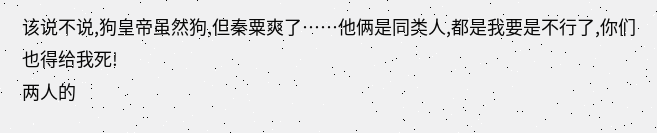该说不说,狗皇帝虽然狗,但秦粟爽了……他俩是同类人,都是我要是不行了,你们也得给我死!
两人的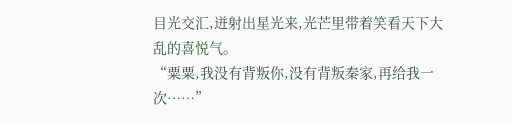目光交汇,迸射出星光来,光芒里带着笑看天下大乱的喜悦气。
“粟粟,我没有背叛你,没有背叛秦家,再给我一次……”